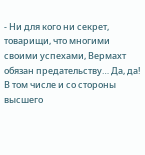- Ни для кого ни секрет, товарищи, что многими своими успехами, Вермахт обязан предательству… Да, да! В том числе и со стороны высшего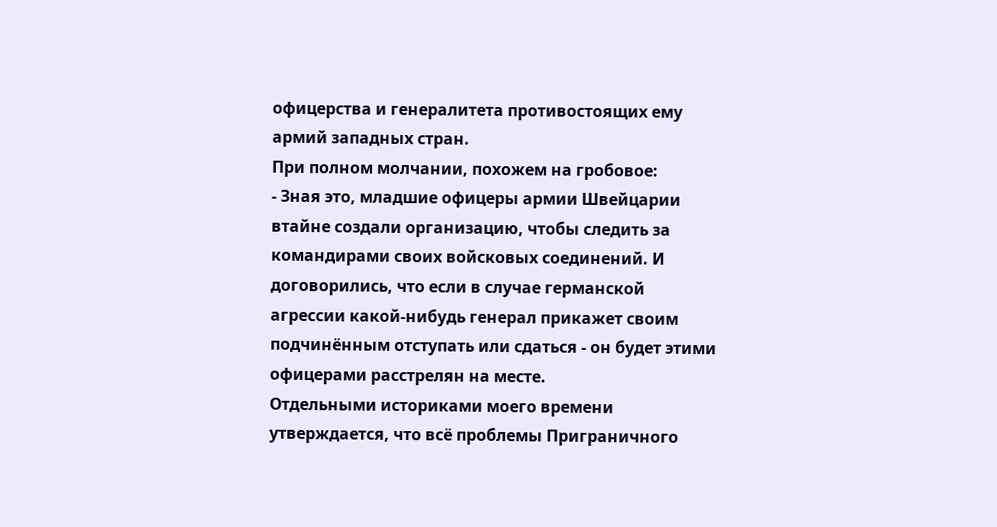офицерства и генералитета противостоящих ему армий западных стран.
При полном молчании, похожем на гробовое:
- Зная это, младшие офицеры армии Швейцарии втайне создали организацию, чтобы следить за командирами своих войсковых соединений. И договорились, что если в случае германской агрессии какой-нибудь генерал прикажет своим подчинённым отступать или сдаться - он будет этими офицерами расстрелян на месте.
Отдельными историками моего времени утверждается, что всё проблемы Приграничного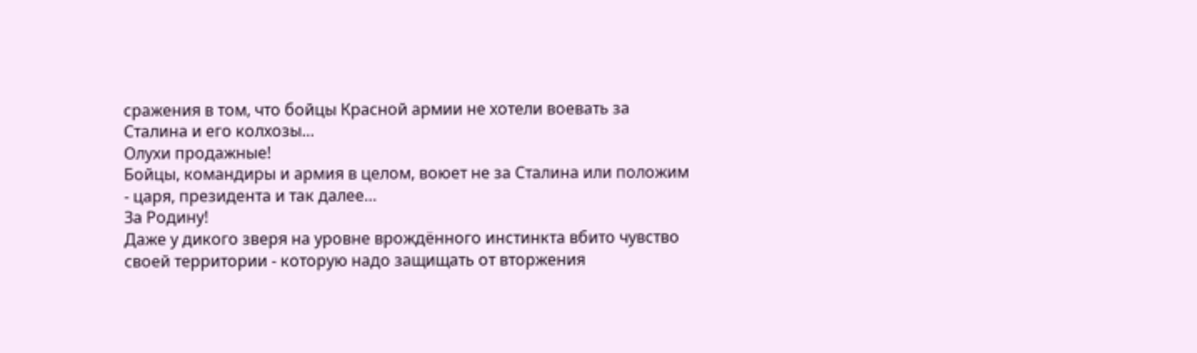сражения в том, что бойцы Красной армии не хотели воевать за Сталина и его колхозы…
Олухи продажные!
Бойцы, командиры и армия в целом, воюет не за Сталина или положим - царя, президента и так далее…
За Родину!
Даже у дикого зверя на уровне врождённого инстинкта вбито чувство своей территории - которую надо защищать от вторжения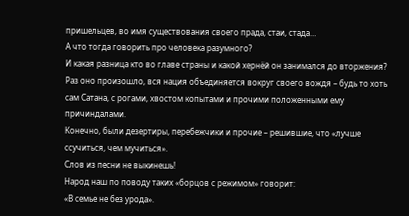пришельцев, во имя существования своего прада, стаи, стада…
А что тогда говорить про человека разумного?
И какая разница кто во главе страны и какой хернёй он занимался до вторжения?
Раз оно произошло, вся нация объединяется вокруг своего вождя – будь то хоть сам Сатана, с рогами, хвостом копытами и прочими положенными ему причиндалами.
Конечно, были дезертиры, перебежчики и прочие – решившие, что «лучше ссучиться, чем мучиться».
Слов из песни не выкинешь!
Народ наш по поводу таких «борцов с режимом» говорит:
«В семье не без урода».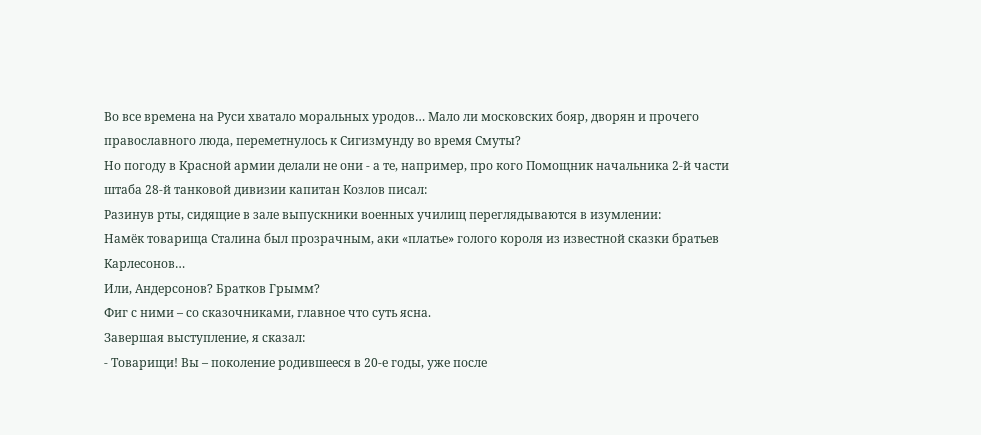Во все времена на Руси хватало моральных уродов… Мало ли московских бояр, дворян и прочего православного люда, переметнулось к Сигизмунду во время Смуты?
Но погоду в Красной армии делали не они - а те, например, про кого Помощник начальника 2-й части штаба 28-й танковой дивизии капитан Козлов писал:
Разинув рты, сидящие в зале выпускники военных училищ переглядываются в изумлении:
Намёк товарища Сталина был прозрачным, аки «платье» голого короля из известной сказки братьев Карлесонов…
Или, Андерсонов? Братков Грымм?
Фиг с ними – со сказочниками, главное что суть ясна.
Завершая выступление, я сказал:
- Товарищи! Вы – поколение родившееся в 20-е годы, уже после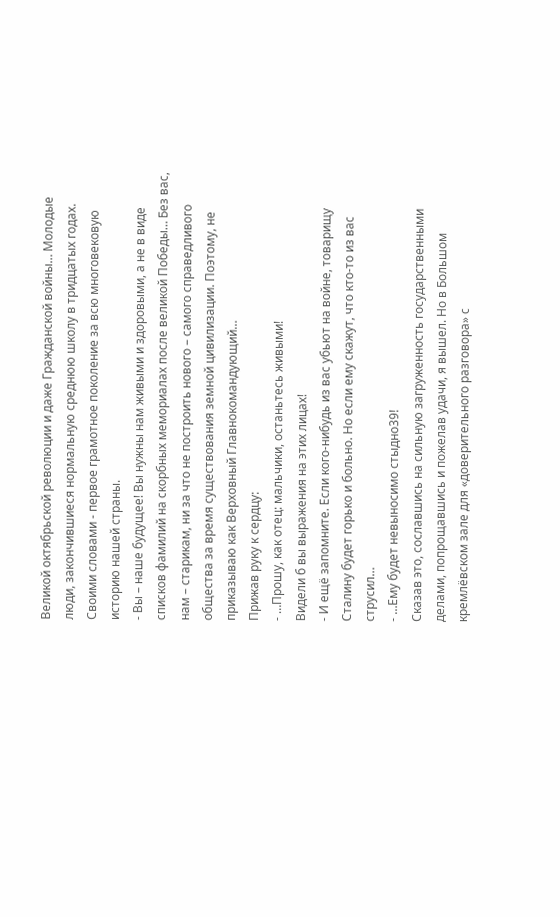Великой октябрьской революции и даже Гражданской войны… Молодые люди, закончившиеся нормальную среднюю школу в тридцатых годах. Своими словами - первое грамотное поколение за всю многовековую историю нашей страны.
- Вы – наше будущее! Вы нужны нам живыми и здоровыми, а не в виде списков фамилий на скорбных мемориалах после великой Победы… Без вас, нам – старикам, ни за что не построить нового – самого справедливого общества за время существования земной цивилизации. Поэтому, не приказываю как Верховный Главнокомандующий…
Прижав руку к сердцу:
- …Прошу, как отец: мальчики, останьтесь живыми!
Видели б вы выражения на этих лицах!
- И ещё запомните. Если кого-нибудь из вас убьют на войне, товарищу Сталину будет горько и больно. Но если ему скажут, что кто-то из вас струсил…
- …Ему будет невыносимо стыдно39!
Сказав это, сославшись на сильную загруженность государственными делами, попрощавшись и пожелав удачи, я вышел. Но в Большом кремлёвском зале для «доверительного разговора» с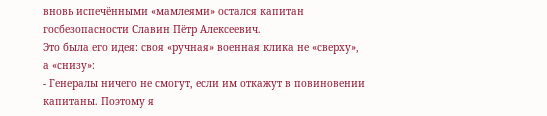вновь испечёнными «мамлеями» остался капитан госбезопасности Славин Пётр Алексеевич.
Это была его идея: своя «ручная» военная клика не «сверху», а «снизу»:
- Генералы ничего не смогут, если им откажут в повиновении капитаны. Поэтому я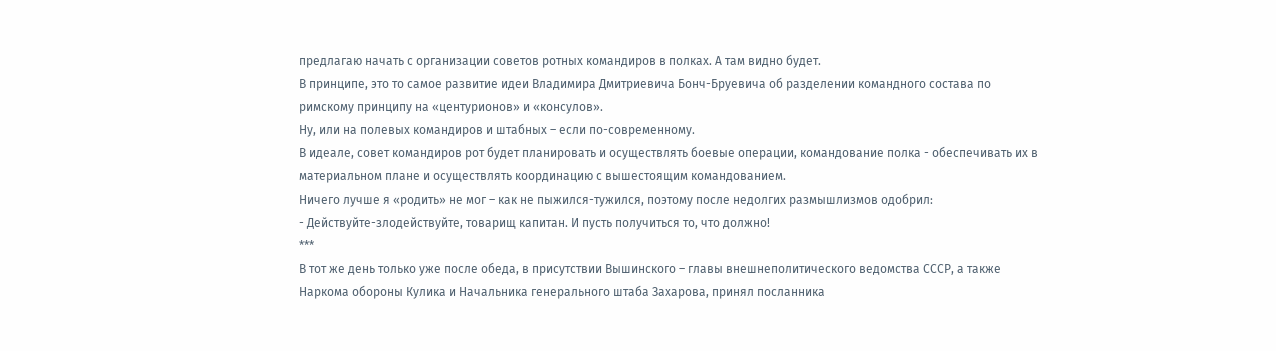предлагаю начать с организации советов ротных командиров в полках. А там видно будет.
В принципе, это то самое развитие идеи Владимира Дмитриевича Бонч-Бруевича об разделении командного состава по римскому принципу на «центурионов» и «консулов».
Ну, или на полевых командиров и штабных – если по-современному.
В идеале, совет командиров рот будет планировать и осуществлять боевые операции, командование полка - обеспечивать их в материальном плане и осуществлять координацию с вышестоящим командованием.
Ничего лучше я «родить» не мог – как не пыжился-тужился, поэтому после недолгих размышлизмов одобрил:
- Действуйте-злодействуйте, товарищ капитан. И пусть получиться то, что должно!
***
В тот же день только уже после обеда, в присутствии Вышинского – главы внешнеполитического ведомства СССР, а также Наркома обороны Кулика и Начальника генерального штаба Захарова, принял посланника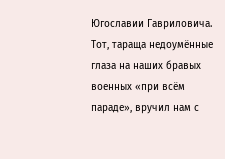Югославии Гавриловича. Тот, тараща недоумённые глаза на наших бравых военных «при всём параде», вручил нам с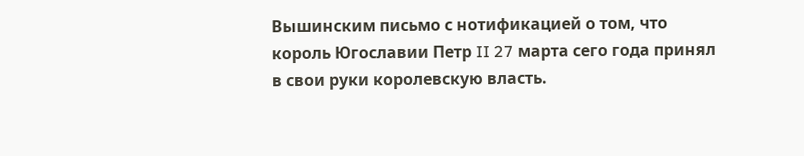Вышинским письмо с нотификацией о том, что король Югославии Петр II 27 марта сего года принял в свои руки королевскую власть.